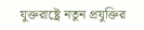যুক্তরাষ্ট্রে নতুন প্রযুক্তির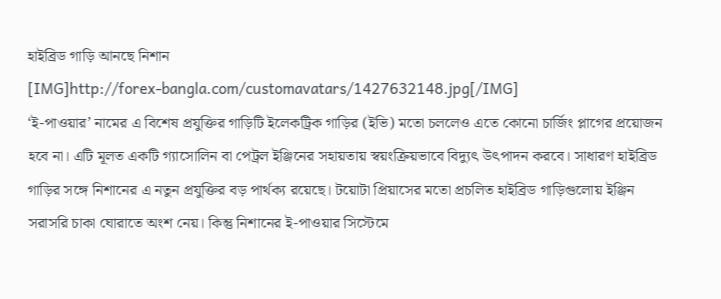হাইব্রিড গাড়ি আনছে নিশান
[IMG]http://forex-bangla.com/customavatars/1427632148.jpg[/IMG]
‘ই-পাওয়ার’ নামের এ বিশেষ প্রযুক্তির গাড়িটি ইলেকট্রিক গাড়ির (ইভি) মতো চললেও এতে কোনো চার্জিং প্লাগের প্রয়োজন হবে না। এটি মূলত একটি গ্যাসোলিন বা পেট্রল ইঞ্জিনের সহায়তায় স্বয়ংক্রিয়ভাবে বিদ্যুৎ উৎপাদন করবে। সাধারণ হাইব্রিড গাড়ির সঙ্গে নিশানের এ নতুন প্রযুক্তির বড় পার্থক্য রয়েছে। টয়োটা প্রিয়াসের মতো প্রচলিত হাইব্রিড গাড়িগুলোয় ইঞ্জিন সরাসরি চাকা ঘোরাতে অংশ নেয়। কিন্তু নিশানের ই-পাওয়ার সিস্টেমে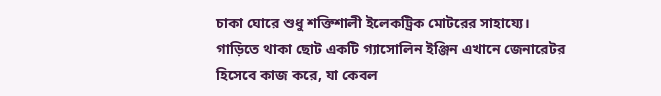চাকা ঘোরে শুধু শক্তিশালী ইলেকট্রিক মোটরের সাহায্যে। গাড়িতে থাকা ছোট একটি গ্যাসোলিন ইঞ্জিন এখানে জেনারেটর হিসেবে কাজ করে, যা কেবল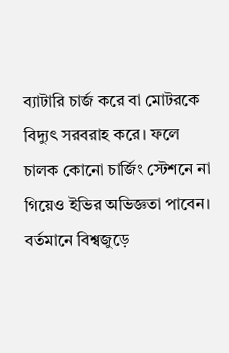ব্যাটারি চার্জ করে বা মোটরকে বিদ্যুৎ সরবরাহ করে। ফলে চালক কোনো চার্জিং স্টেশনে না গিয়েও ইভির অভিজ্ঞতা পাবেন।
বর্তমানে বিশ্বজুড়ে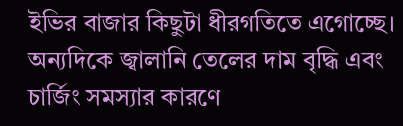ইভির বাজার কিছুটা ধীরগতিতে এগোচ্ছে। অন্যদিকে জ্বালানি তেলের দাম বৃদ্ধি এবং চার্জিং সমস্যার কারণে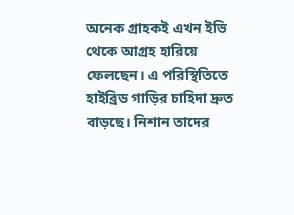অনেক গ্রাহকই এখন ইভি থেকে আগ্রহ হারিয়ে ফেলছেন। এ পরিস্থিতিতে হাইব্রিড গাড়ির চাহিদা দ্রুত বাড়ছে। নিশান তাদের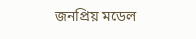জনপ্রিয় মডেল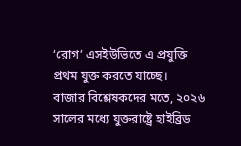‘রোগ’ এসইউভিতে এ প্রযুক্তি প্রথম যুক্ত করতে যাচ্ছে।
বাজার বিশ্লেষকদের মতে, ২০২৬ সালের মধ্যে যুক্তরাষ্ট্রে হাইব্রিড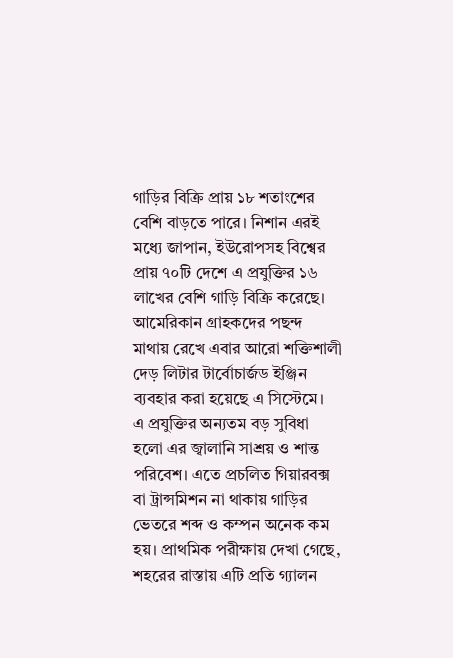গাড়ির বিক্রি প্রায় ১৮ শতাংশের বেশি বাড়তে পারে। নিশান এরই মধ্যে জাপান, ইউরোপসহ বিশ্বের প্রায় ৭০টি দেশে এ প্রযুক্তির ১৬ লাখের বেশি গাড়ি বিক্রি করেছে। আমেরিকান গ্রাহকদের পছন্দ মাথায় রেখে এবার আরো শক্তিশালী দেড় লিটার টার্বোচার্জড ইঞ্জিন ব্যবহার করা হয়েছে এ সিস্টেমে।
এ প্রযুক্তির অন্যতম বড় সুবিধা হলো এর জ্বালানি সাশ্রয় ও শান্ত পরিবেশ। এতে প্রচলিত গিয়ারবক্স বা ট্রান্সমিশন না থাকায় গাড়ির ভেতরে শব্দ ও কম্পন অনেক কম হয়। প্রাথমিক পরীক্ষায় দেখা গেছে, শহরের রাস্তায় এটি প্রতি গ্যালন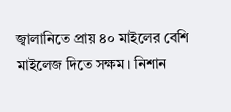জ্বালানিতে প্রায় ৪০ মাইলের বেশি মাইলেজ দিতে সক্ষম। নিশান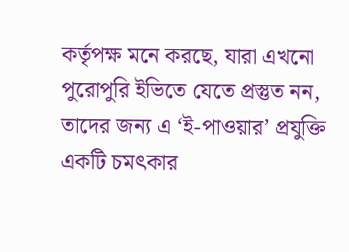কর্তৃপক্ষ মনে করছে, যারা এখনো পুরোপুরি ইভিতে যেতে প্রস্তুত নন, তাদের জন্য এ ‘ই-পাওয়ার’ প্রযুক্তি একটি চমৎকার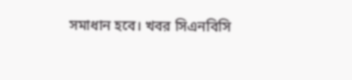সমাধান হবে। খবর সিএনবিসি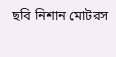ছবি নিশান মোটরস